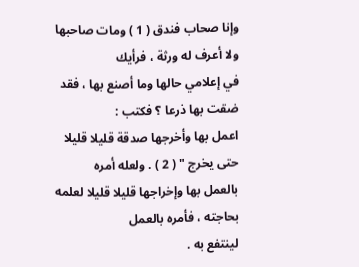وإنا صحاب فندق ( 1 ) ومات صاحبها ولا أعرف له ورثة ، فرأيك
في إعلامي حالها وما أصنع بها ، فقد ضقت بها ذرعا ؟ فكتب :
اعمل بها وأخرجها صدقة قليلا قليلا حتى يخرج " ( 2 ) . ولعله أمره
بالعمل بها وإخراجها قليلا قليلا لعلمه بحاجته ، فأمره بالعمل
لينتفع به .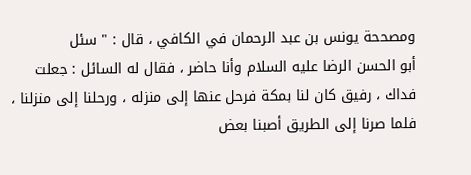ومصححة يونس بن عبد الرحمان في الكافي ، قال : " سئل
أبو الحسن الرضا عليه السلام وأنا حاضر ، فقال له السائل : جعلت
فداك ، رفيق كان لنا بمكة فرحل عنها إلى منزله ، ورحلنا إلى منزلنا ،
فلما صرنا إلى الطريق أصبنا بعض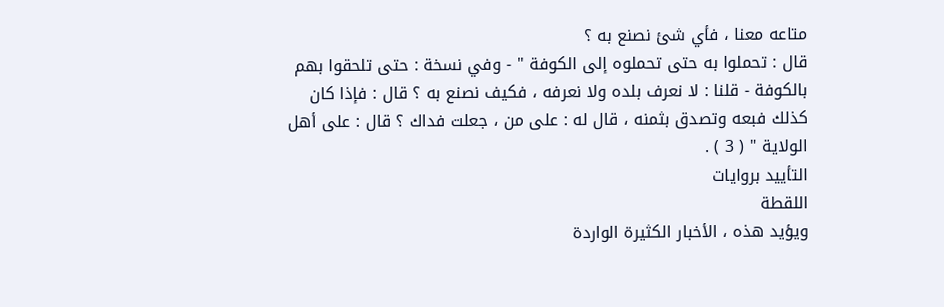متاعه معنا ، فأي شئ نصنع به ؟
قال : تحملوا به حتى تحملوه إلى الكوفة " - وفي نسخة : حتى تلحقوا بهم
بالكوفة - قلنا : لا نعرف بلده ولا نعرفه ، فكيف نصنع به ؟ قال : فإذا كان
كذلك فبعه وتصدق بثمنه ، قال له : على من ، جعلت فداك ؟ قال : على أهل
الولاية " ( 3 ) .
التأييد بروايات
اللقطة
ويؤيد هذه ، الأخبار الكثيرة الواردة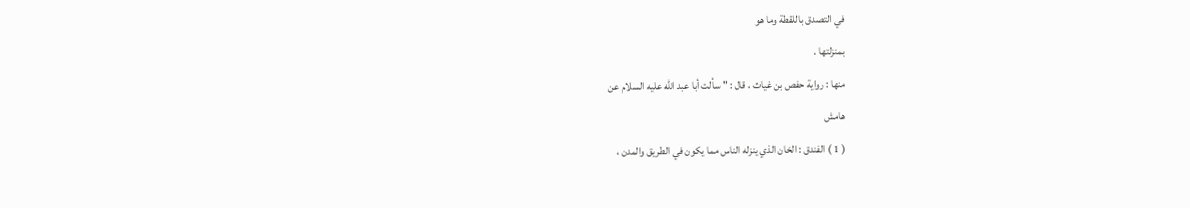في التصدق باللقطة وما هو
بمنزلتها .
منها : رواية حفص بن غياث ، قال : " سألت أبا عبد الله عليه السلام عن
هامش
( 1 ) الفندق : الخان الذي ينزله الناس مما يكون في الطريق والمدن ،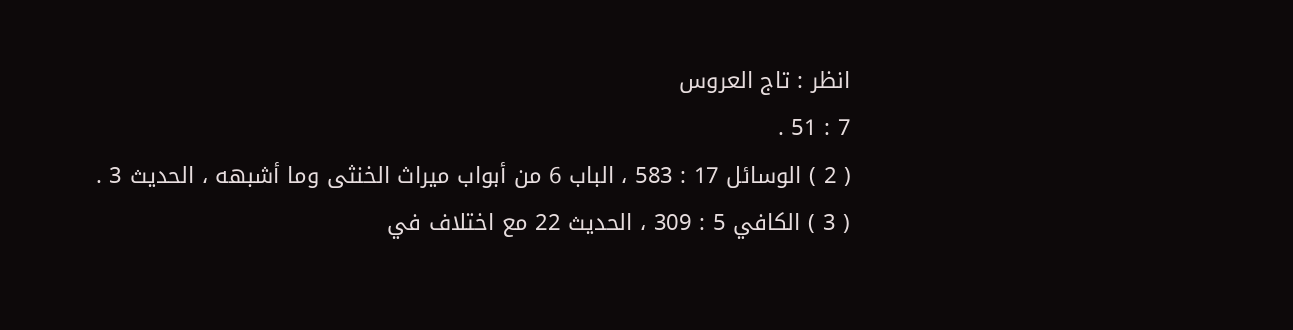انظر : تاج العروس
7 : 51 .
( 2 ) الوسائل 17 : 583 ، الباب 6 من أبواب ميراث الخنثى وما أشبهه ، الحديث 3 .
( 3 ) الكافي 5 : 309 ، الحديث 22 مع اختلاف في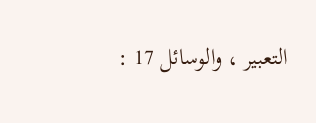التعبير ، والوسائل 17 :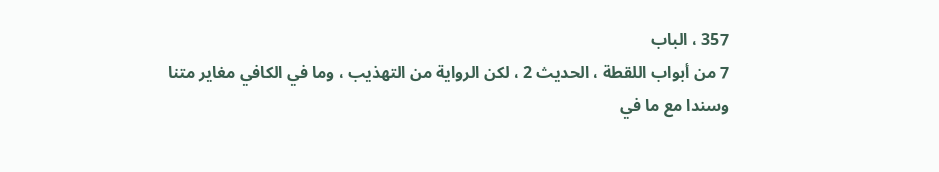357 ، الباب
7 من أبواب اللقطة ، الحديث 2 ، لكن الرواية من التهذيب ، وما في الكافي مغاير متنا
وسندا مع ما في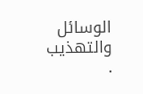الوسائل والتهذيب .